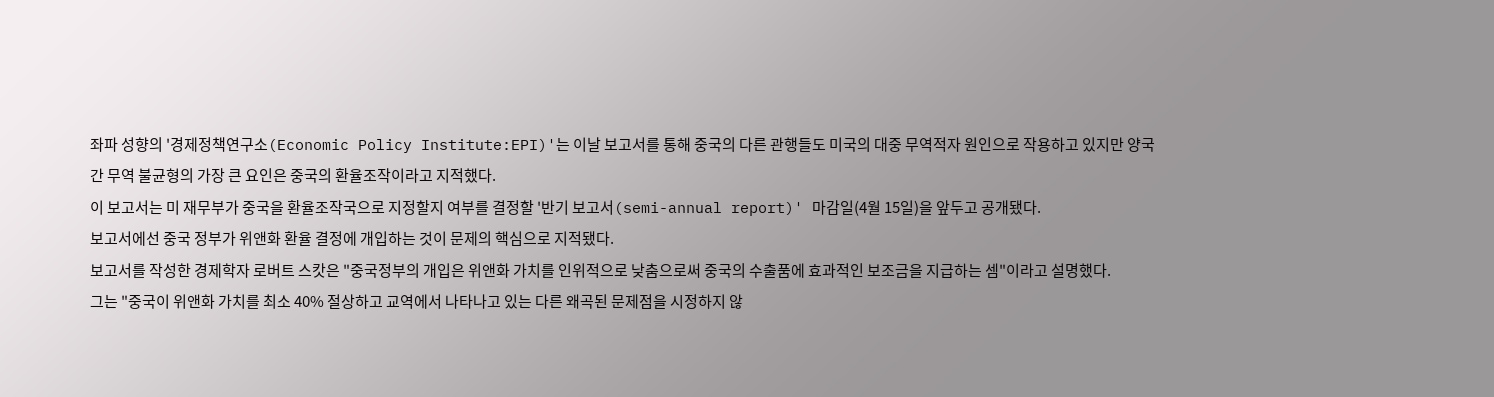좌파 성향의 '경제정책연구소(Economic Policy Institute:EPI)'는 이날 보고서를 통해 중국의 다른 관행들도 미국의 대중 무역적자 원인으로 작용하고 있지만 양국간 무역 불균형의 가장 큰 요인은 중국의 환율조작이라고 지적했다.
이 보고서는 미 재무부가 중국을 환율조작국으로 지정할지 여부를 결정할 '반기 보고서(semi-annual report)' 마감일(4월 15일)을 앞두고 공개됐다.
보고서에선 중국 정부가 위앤화 환율 결정에 개입하는 것이 문제의 핵심으로 지적됐다.
보고서를 작성한 경제학자 로버트 스캇은 "중국정부의 개입은 위앤화 가치를 인위적으로 낮춤으로써 중국의 수출품에 효과적인 보조금을 지급하는 셈"이라고 설명했다.
그는 "중국이 위앤화 가치를 최소 40% 절상하고 교역에서 나타나고 있는 다른 왜곡된 문제점을 시정하지 않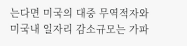는다면 미국의 대중 무역적자와 미국내 일자리 감소규모는 가파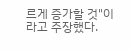르게 증가할 것"이라고 주장했다.